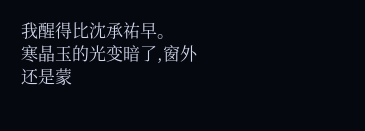我醒得比沈承祐早。
寒晶玉的光变暗了,窗外还是蒙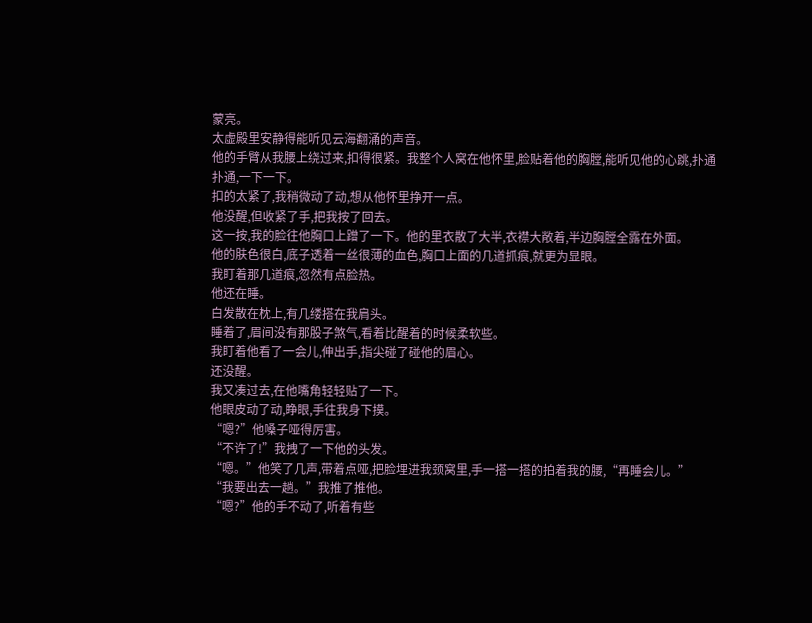蒙亮。
太虚殿里安静得能听见云海翻涌的声音。
他的手臂从我腰上绕过来,扣得很紧。我整个人窝在他怀里,脸贴着他的胸膛,能听见他的心跳,扑通扑通,一下一下。
扣的太紧了,我稍微动了动,想从他怀里挣开一点。
他没醒,但收紧了手,把我按了回去。
这一按,我的脸往他胸口上蹭了一下。他的里衣散了大半,衣襟大敞着,半边胸膛全露在外面。
他的肤色很白,底子透着一丝很薄的血色,胸口上面的几道抓痕,就更为显眼。
我盯着那几道痕,忽然有点脸热。
他还在睡。
白发散在枕上,有几缕搭在我肩头。
睡着了,眉间没有那股子煞气,看着比醒着的时候柔软些。
我盯着他看了一会儿,伸出手,指尖碰了碰他的眉心。
还没醒。
我又凑过去,在他嘴角轻轻贴了一下。
他眼皮动了动,睁眼,手往我身下摸。
“嗯?”他嗓子哑得厉害。
“不许了!”我拽了一下他的头发。
“嗯。”他笑了几声,带着点哑,把脸埋进我颈窝里,手一搭一搭的拍着我的腰,“再睡会儿。”
“我要出去一趟。”我推了推他。
“嗯?”他的手不动了,听着有些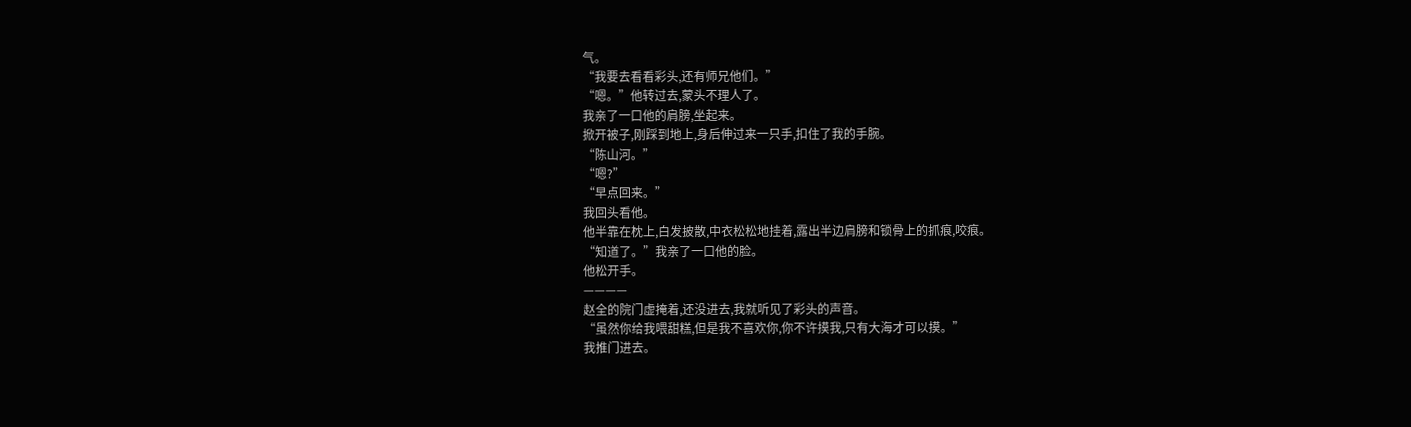气。
“我要去看看彩头,还有师兄他们。”
“嗯。”他转过去,蒙头不理人了。
我亲了一口他的肩膀,坐起来。
掀开被子,刚踩到地上,身后伸过来一只手,扣住了我的手腕。
“陈山河。”
“嗯?”
“早点回来。”
我回头看他。
他半靠在枕上,白发披散,中衣松松地挂着,露出半边肩膀和锁骨上的抓痕,咬痕。
“知道了。”我亲了一口他的脸。
他松开手。
————
赵全的院门虚掩着,还没进去,我就听见了彩头的声音。
“虽然你给我喂甜糕,但是我不喜欢你,你不许摸我,只有大海才可以摸。”
我推门进去。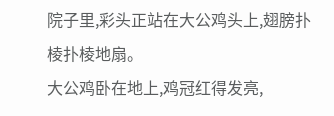院子里,彩头正站在大公鸡头上,翅膀扑棱扑棱地扇。
大公鸡卧在地上,鸡冠红得发亮,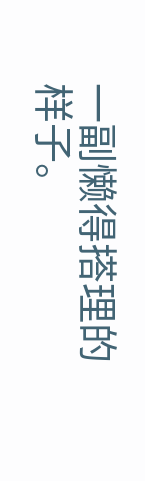一副懒得搭理的样子。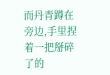而丹青蹲在旁边,手里捏着一把掰碎了的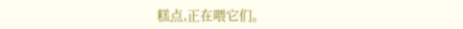糕点,正在喂它们。